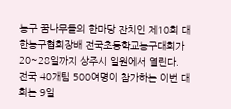농구 꿈나무들의 한마당 잔치인 제10회 대한농구협회장배 전국초등학교농구대회가 20~28일까지 상주시 일원에서 열린다.
전국 40개팀 500여명이 참가하는 이번 대회는 9일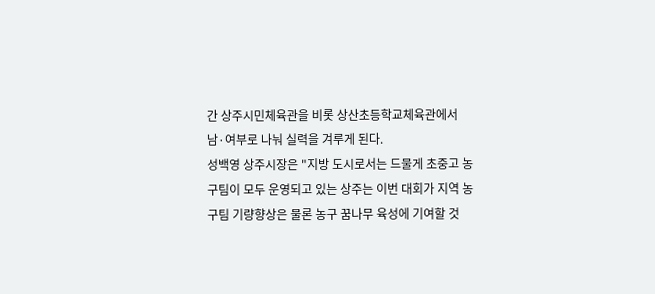간 상주시민체육관을 비롯 상산초등학교체육관에서 남·여부로 나눠 실력을 겨루게 된다.
성백영 상주시장은 "지방 도시로서는 드물게 초중고 농구팀이 모두 운영되고 있는 상주는 이번 대회가 지역 농구팀 기량향상은 물론 농구 꿈나무 육성에 기여할 것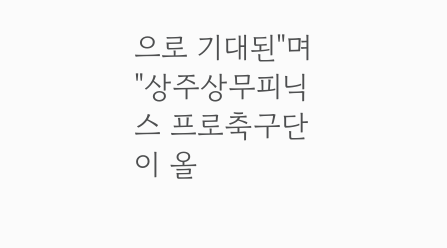으로 기대된"며 "상주상무피닉스 프로축구단이 올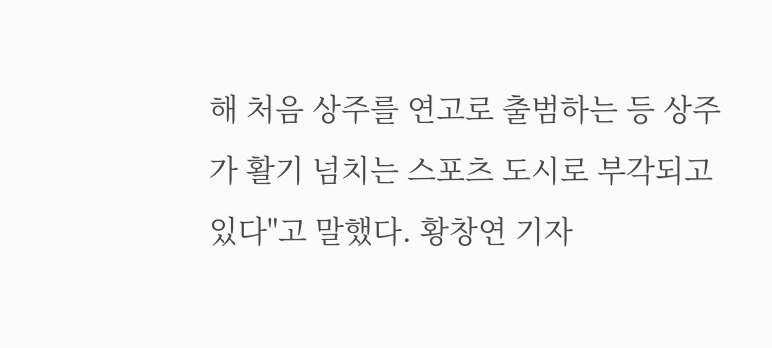해 처음 상주를 연고로 출범하는 등 상주가 활기 넘치는 스포츠 도시로 부각되고 있다"고 말했다. 황창연 기자